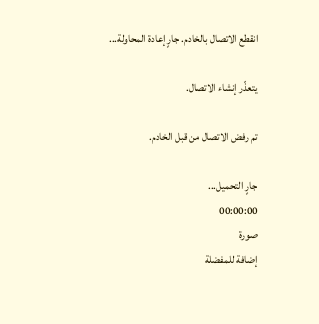انقطع الاتصال بالخادم. جارٍ إعادة المحاولة...

يتعذّر إنشاء الاتصال.

تم رفض الاتصال من قبل الخادم.

جارٍ التحميل...
00:00:00
صورة
إضافة للمفضلة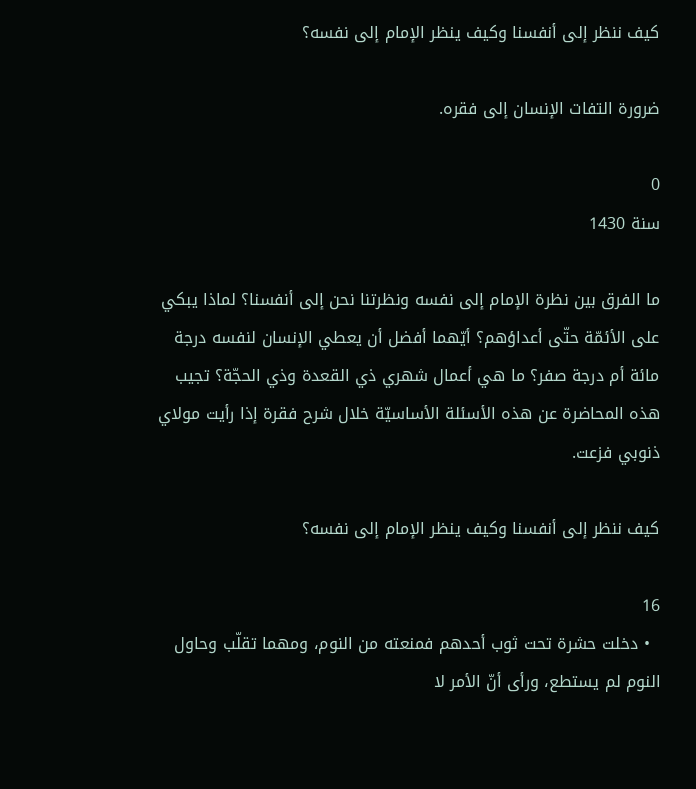كيف ننظر إلى أنفسنا وكيف ينظر الإمام إلى نفسه؟

ضرورة التفات الإنسان إلى فقره.

0
سنة 1430

ما الفرق بين نظرة الإمام إلى نفسه ونظرتنا نحن إلى أنفسنا؟ لماذا يبكي على الأئمّة حتّى أعداؤهم؟ أيّهما أفضل أن يعطي الإنسان لنفسه درجة مائة أم درجة صفر؟ ما هي أعمال شهري ذي القعدة وذي الحجّة؟ تجيب هذه المحاضرة عن هذه الأسئلة الأساسيّة خلال شرح فقرة إذا رأيت مولاي ذنوبي فزعت.

كيف ننظر إلى أنفسنا وكيف ينظر الإمام إلى نفسه؟

16
  • دخلت حشرة تحت ثوب أحدهم فمنعته من النوم، ومهما تقلّب وحاول النوم لم يستطع، ورأى أنّ الأمر لا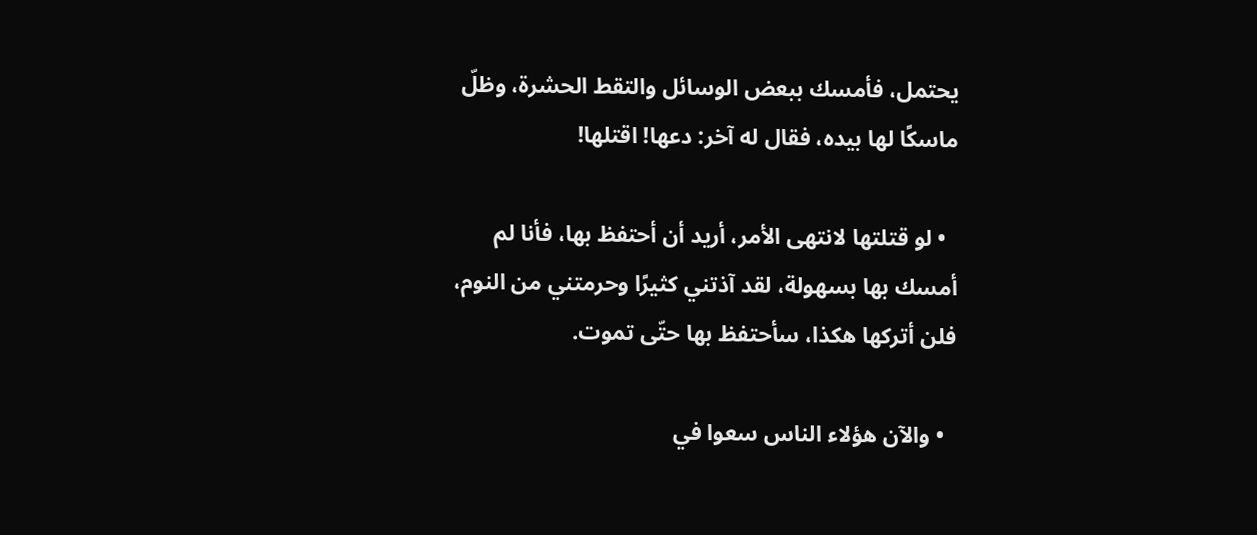يحتمل، فأمسك ببعض الوسائل والتقط الحشرة، وظلّ ماسكًا لها بيده، فقال له آخر: دعها! اقتلها!

  • لو قتلتها لانتهى الأمر، أريد أن أحتفظ بها، فأنا لم أمسك بها بسهولة، لقد آذتني كثيرًا وحرمتني من النوم، فلن أتركها هكذا، سأحتفظ بها حتّى تموت.

  • والآن هؤلاء الناس سعوا في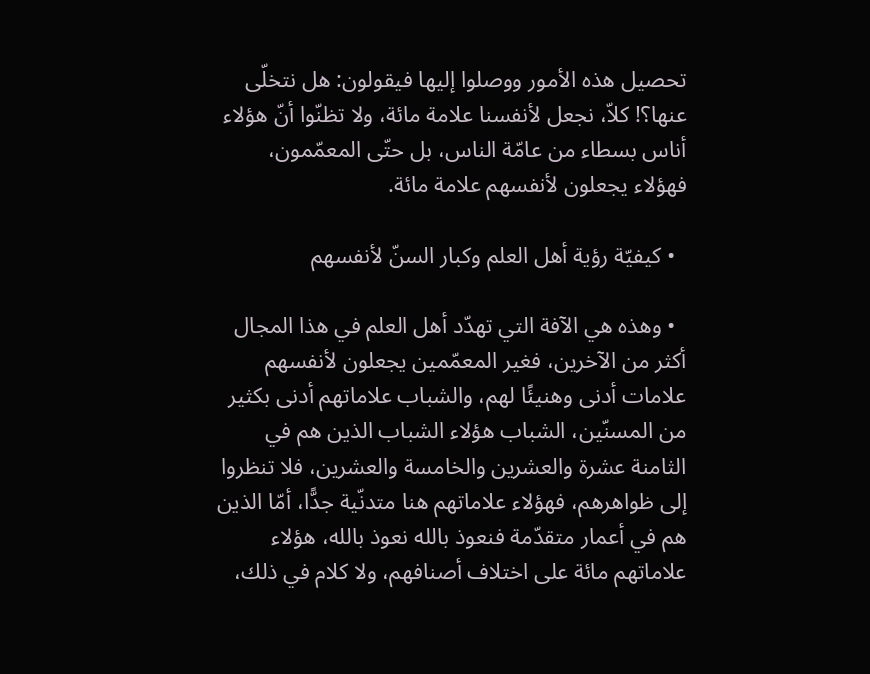تحصيل هذه الأمور ووصلوا إليها فيقولون: هل نتخلّى عنها؟! كلاّ، نجعل لأنفسنا علامة مائة، ولا تظنّوا أنّ هؤلاء أناس بسطاء من عامّة الناس، بل حتّى المعمّمون، فهؤلاء يجعلون لأنفسهم علامة مائة.

  • كيفيّة رؤية أهل العلم وكبار السنّ لأنفسهم

  • وهذه هي الآفة التي تهدّد أهل العلم في هذا المجال أكثر من الآخرين، فغير المعمّمين يجعلون لأنفسهم علامات أدنى وهنيئًا لهم، والشباب علاماتهم أدنى بكثير من المسنّين، الشباب هؤلاء الشباب الذين هم في الثامنة عشرة والعشرين والخامسة والعشرين، فلا تنظروا إلى ظواهرهم، فهؤلاء علاماتهم هنا متدنّية جدًّا، أمّا الذين هم في أعمار متقدّمة فنعوذ بالله نعوذ بالله، هؤلاء علاماتهم مائة على اختلاف أصنافهم، ولا كلام في ذلك،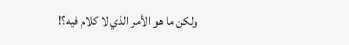ولكن ما هو الأمر الذي لا كلام فيه؟!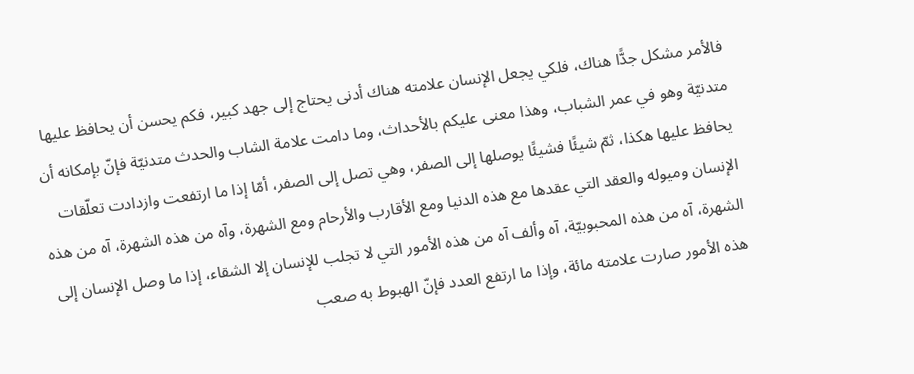فالأمر مشكل جدًّا هناك، فلكي يجعل الإنسان علامته هناك أدنى يحتاج إلى جهد كبير، فكم يحسن أن يحافظ عليها متدنيّة وهو في عمر الشباب، وهذا معنى عليكم بالأحداث، وما دامت علامة الشاب والحدث متدنيّة فإنّ بإمكانه أن يحافظ عليها هكذا، ثمّ شيئًا فشيئًا يوصلها إلى الصفر، وهي تصل إلى الصفر، أمّا إذا ما ارتفعت وازدادت تعلّقات الإنسان وميوله والعقد التي عقدها مع هذه الدنيا ومع الأقارب والأرحام ومع الشهرة، وآه من هذه الشهرة، آه من هذه الشهرة، آه من هذه المحبوبيّة، آه وألف آه من هذه الأمور التي لا تجلب للإنسان إلا الشقاء، إذا ما وصل الإنسان إلى هذه الأمور صارت علامته مائة، وإذا ما ارتفع العدد فإنّ الهبوط به صعب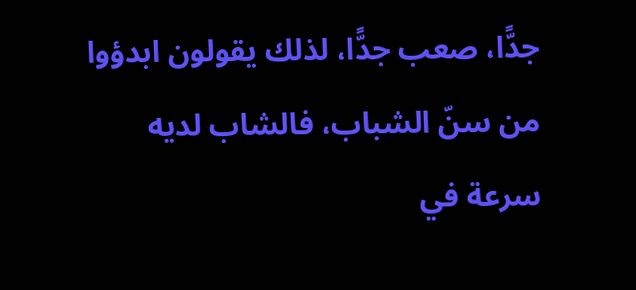جدًّا، صعب جدًّا، لذلك يقولون ابدؤوا من سنّ الشباب، فالشاب لديه سرعة في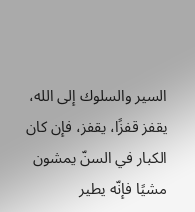السير والسلوك إلى الله، يقفز قفزًا، يقفز، فإن كان الكبار في السنّ يمشون مشيًا فإنّه يطير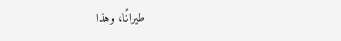طيرانًا، وهذا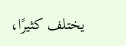يختلف كثيرًا،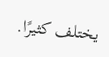يختلف كثيرًا.